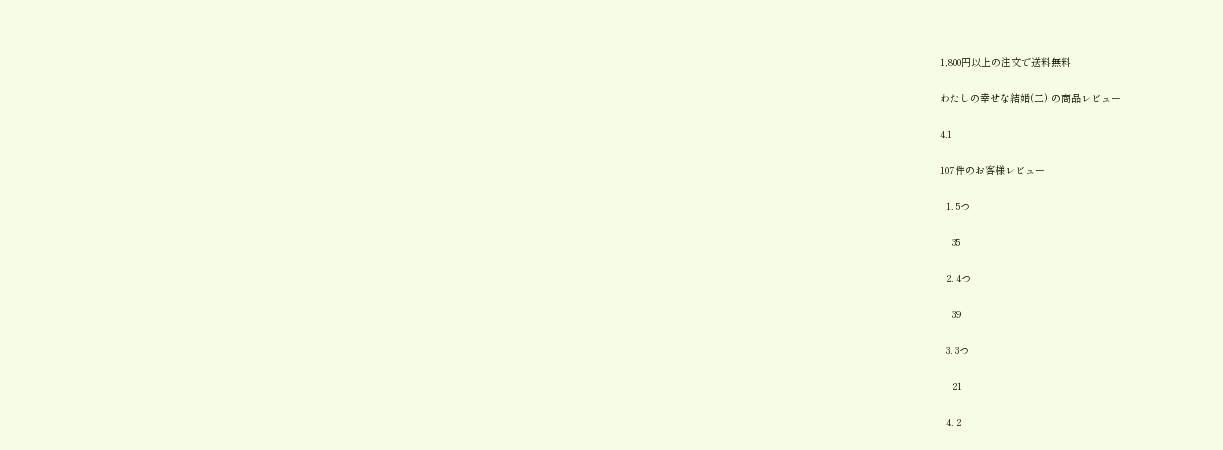1,800円以上の注文で送料無料

わたしの幸せな結婚(二) の商品レビュー

4.1

107件のお客様レビュー

  1. 5つ

    35

  2. 4つ

    39

  3. 3つ

    21

  4. 2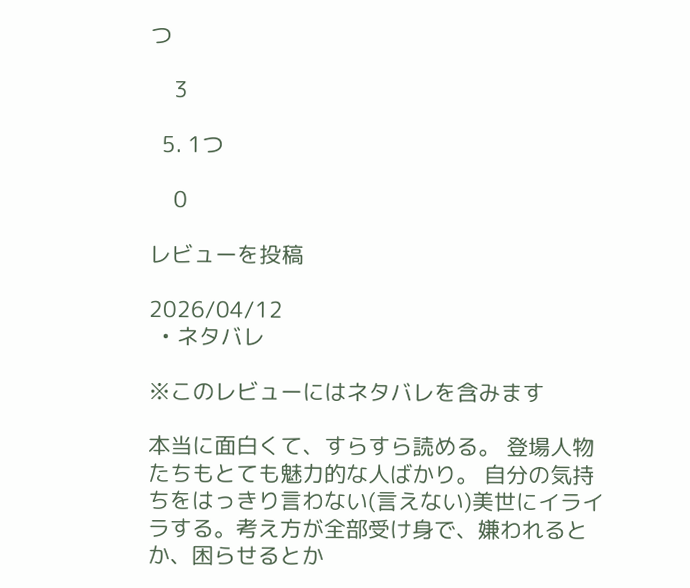つ

    3

  5. 1つ

    0

レビューを投稿

2026/04/12
  • ネタバレ

※このレビューにはネタバレを含みます

本当に面白くて、すらすら読める。 登場人物たちもとても魅力的な人ばかり。 自分の気持ちをはっきり言わない(言えない)美世にイライラする。考え方が全部受け身で、嫌われるとか、困らせるとか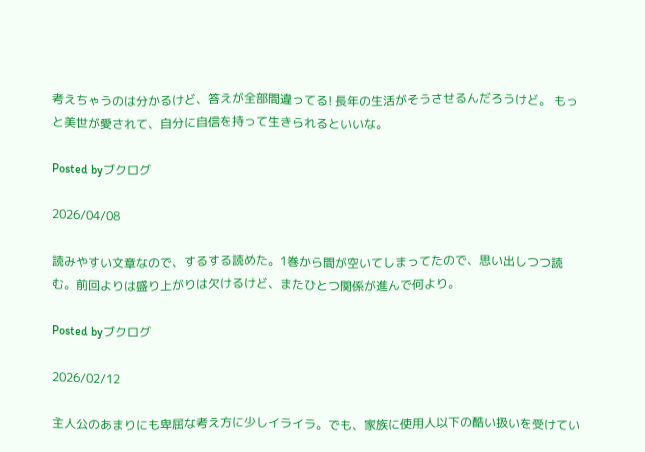考えちゃうのは分かるけど、答えが全部間違ってる! 長年の生活がそうさせるんだろうけど。 もっと美世が愛されて、自分に自信を持って生きられるといいな。

Posted byブクログ

2026/04/08

読みやすい文章なので、するする読めた。1巻から間が空いてしまってたので、思い出しつつ読む。前回よりは盛り上がりは欠けるけど、またひとつ関係が進んで何より。

Posted byブクログ

2026/02/12

主人公のあまりにも卑屈な考え方に少しイライラ。でも、家族に使用人以下の酷い扱いを受けてい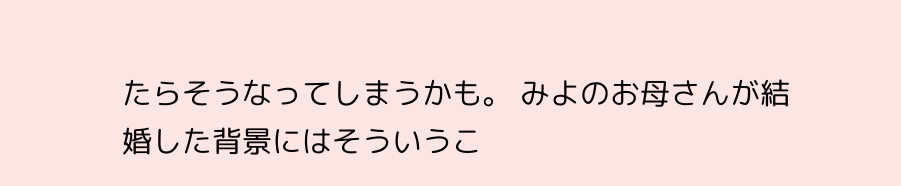たらそうなってしまうかも。 みよのお母さんが結婚した背景にはそういうこ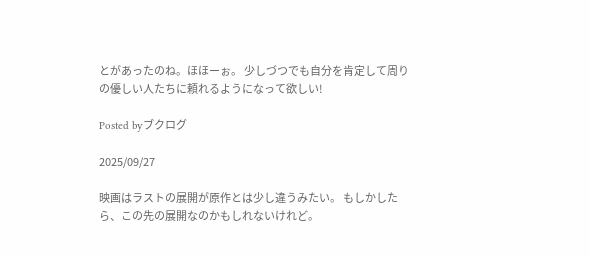とがあったのね。ほほーぉ。 少しづつでも自分を肯定して周りの優しい人たちに頼れるようになって欲しい!

Posted byブクログ

2025/09/27

映画はラストの展開が原作とは少し違うみたい。 もしかしたら、この先の展開なのかもしれないけれど。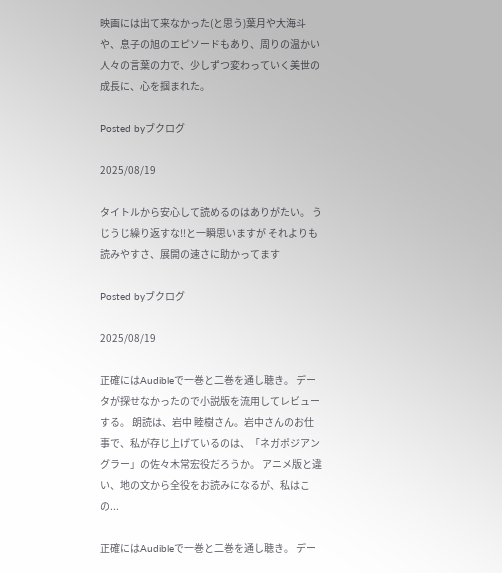映画には出て来なかった(と思う)葉月や大海斗や、息子の旭のエピソードもあり、周りの温かい人々の言葉の力で、少しずつ変わっていく美世の成長に、心を掴まれた。

Posted byブクログ

2025/08/19

タイトルから安心して読めるのはありがたい。 うじうじ繰り返すな!!と一瞬思いますが それよりも読みやすさ、展開の速さに助かってます

Posted byブクログ

2025/08/19

正確にはAudibleで一巻と二巻を通し聴き。 データが探せなかったので小説版を流用してレビューする。 朗読は、岩中 睦樹さん。岩中さんのお仕事で、私が存じ上げているのは、「ネガポジアングラー」の佐々木常宏役だろうか。 アニメ版と違い、地の文から全役をお読みになるが、私はこの...

正確にはAudibleで一巻と二巻を通し聴き。 デー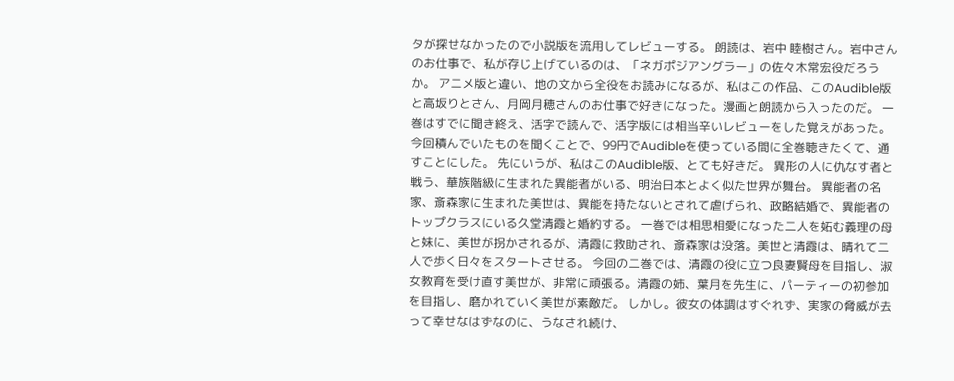タが探せなかったので小説版を流用してレビューする。 朗読は、岩中 睦樹さん。岩中さんのお仕事で、私が存じ上げているのは、「ネガポジアングラー」の佐々木常宏役だろうか。 アニメ版と違い、地の文から全役をお読みになるが、私はこの作品、このAudible版と高坂りとさん、月岡月穂さんのお仕事で好きになった。漫画と朗読から入ったのだ。 一巻はすでに聞き終え、活字で読んで、活字版には相当辛いレビューをした覚えがあった。今回積んでいたものを聞くことで、99円でAudibleを使っている間に全巻聴きたくて、通すことにした。 先にいうが、私はこのAudible版、とても好きだ。 異形の人に仇なす者と戦う、華族階級に生まれた異能者がいる、明治日本とよく似た世界が舞台。 異能者の名家、斎森家に生まれた美世は、異能を持たないとされて虐げられ、政略結婚で、異能者のトップクラスにいる久堂清霞と婚約する。 一巻では相思相愛になった二人を妬む義理の母と妹に、美世が拐かされるが、清霞に救助され、斎森家は没落。美世と清霞は、晴れて二人で歩く日々をスタートさせる。 今回の二巻では、清霞の役に立つ良妻賢母を目指し、淑女教育を受け直す美世が、非常に頑張る。清霞の姉、葉月を先生に、パーティーの初参加を目指し、磨かれていく美世が素敵だ。 しかし。彼女の体調はすぐれず、実家の脅威が去って幸せなはずなのに、うなされ続け、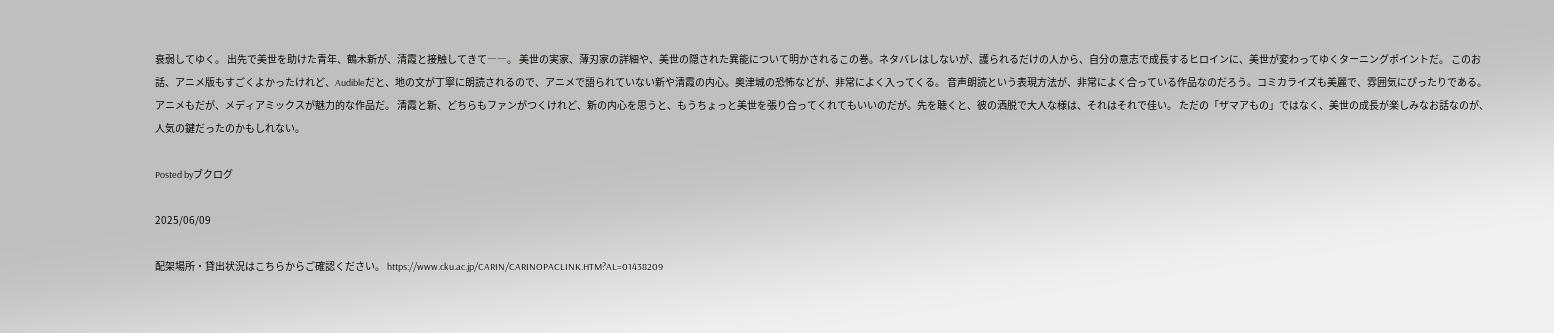衰弱してゆく。 出先で美世を助けた青年、鶴木新が、清霞と接触してきて――。 美世の実家、薄刃家の詳細や、美世の隠された異能について明かされるこの巻。ネタバレはしないが、護られるだけの人から、自分の意志で成長するヒロインに、美世が変わってゆくターニングポイントだ。 このお話、アニメ版もすごくよかったけれど、Audibleだと、地の文が丁寧に朗読されるので、アニメで語られていない新や清霞の内心。奥津城の恐怖などが、非常によく入ってくる。 音声朗読という表現方法が、非常によく合っている作品なのだろう。コミカライズも美麗で、雰囲気にぴったりである。アニメもだが、メディアミックスが魅力的な作品だ。 清霞と新、どちらもファンがつくけれど、新の内心を思うと、もうちょっと美世を張り合ってくれてもいいのだが。先を聴くと、彼の洒脱で大人な様は、それはそれで佳い。 ただの「ザマアもの」ではなく、美世の成長が楽しみなお話なのが、人気の鍵だったのかもしれない。

Posted byブクログ

2025/06/09

配架場所・貸出状況はこちらからご確認ください。 https://www.cku.ac.jp/CARIN/CARINOPACLINK.HTM?AL=01438209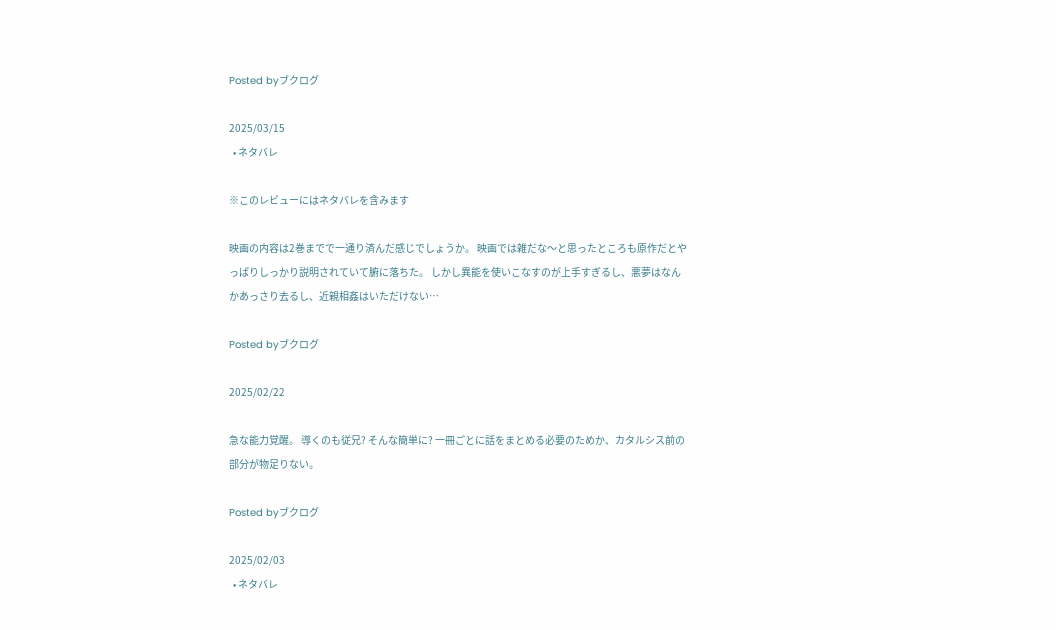Posted byブクログ

2025/03/15
  • ネタバレ

※このレビューにはネタバレを含みます

映画の内容は2巻までで一通り済んだ感じでしょうか。 映画では雑だな〜と思ったところも原作だとやっぱりしっかり説明されていて腑に落ちた。 しかし異能を使いこなすのが上手すぎるし、悪夢はなんかあっさり去るし、近親相姦はいただけない…

Posted byブクログ

2025/02/22

急な能力覚醒。 導くのも従兄? そんな簡単に? 一冊ごとに話をまとめる必要のためか、カタルシス前の部分が物足りない。

Posted byブクログ

2025/02/03
  • ネタバレ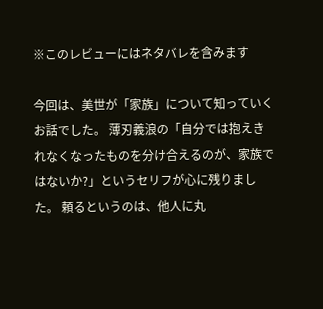※このレビューにはネタバレを含みます

今回は、美世が「家族」について知っていくお話でした。 薄刃義浪の「自分では抱えきれなくなったものを分け合えるのが、家族ではないか?」というセリフが心に残りました。 頼るというのは、他人に丸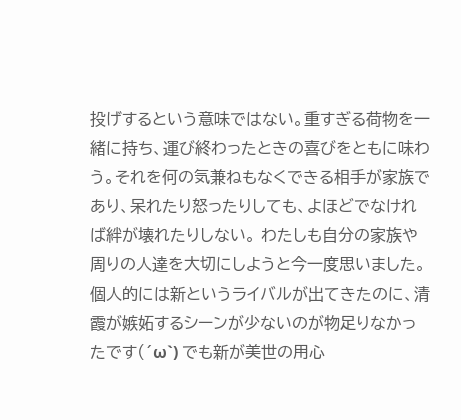投げするという意味ではない。重すぎる荷物を一緒に持ち、運び終わったときの喜びをともに味わう。それを何の気兼ねもなくできる相手が家族であり、呆れたり怒ったりしても、よほどでなければ絆が壊れたりしない。 わたしも自分の家族や周りの人達を大切にしようと今一度思いました。 個人的には新というライバルが出てきたのに、清霞が嫉妬するシーンが少ないのが物足りなかったです(´ω`) でも新が美世の用心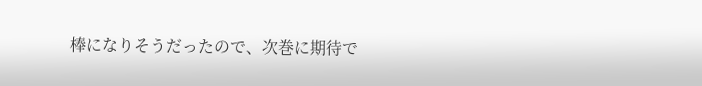棒になりそうだったので、次巻に期待で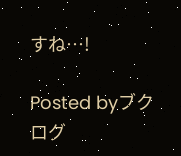すね…!

Posted byブクログ